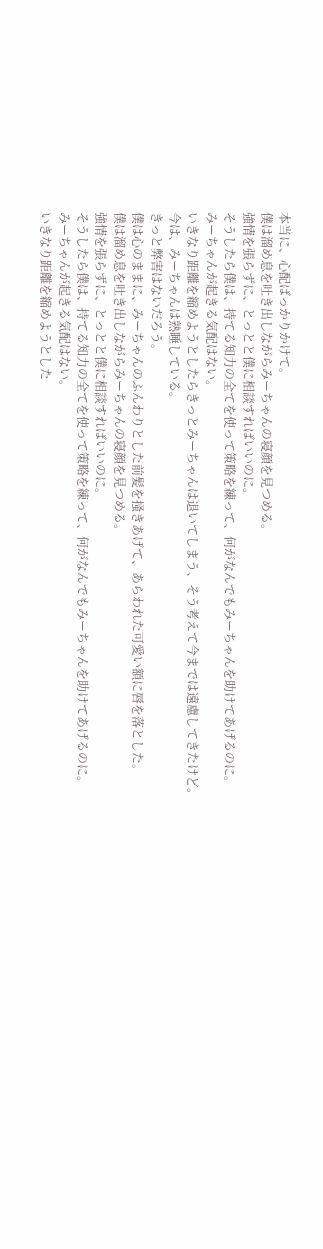本当に、心配ばっかりかけて。
僕は溜め息を吐き出しながらみーちゃんの寝顔を見つめる。
強情を張らずに、とっとと僕に相談すればいいのに。
そうしたら僕は、持てる知力の全てを使って策略を練って、何がなんでもみーちゃんを助けてあげるのに。
みーちゃんが起きる気配はない。
いきなり距離を縮めようとしたらきっとみーちゃんは退いてしまう、そう考えて今までは遠慮してきたけど。
今は、みーちゃんは熟睡している。
きっと弊害はないだろう。
僕は心のままに、みーちゃんのふんわりとした前髪を掻きあげて、あらわれた可愛い額に唇を落とした。
僕は溜め息を吐き出しながらみーちゃんの寝顔を見つめる。
強情を張らずに、とっとと僕に相談すればいいのに。
そうしたら僕は、持てる知力の全てを使って策略を練って、何がなんでもみーちゃんを助けてあげるのに。
みーちゃんが起きる気配はない。
いきなり距離を縮めようとした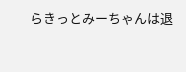らきっとみーちゃんは退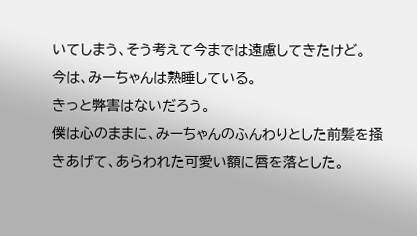いてしまう、そう考えて今までは遠慮してきたけど。
今は、みーちゃんは熟睡している。
きっと弊害はないだろう。
僕は心のままに、みーちゃんのふんわりとした前髪を掻きあげて、あらわれた可愛い額に唇を落とした。